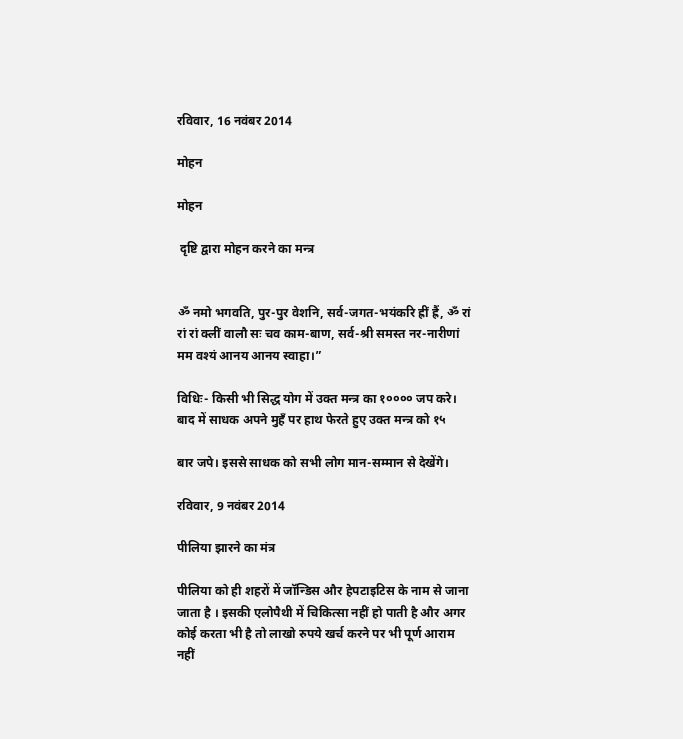रविवार, 16 नवंबर 2014

मोहन

मोहन

 दृष्टि द्वारा मोहन करने का मन्त्र


ॐ नमो भगवति, पुर-पुर वेशनि, सर्व-जगत-भयंकरि ह्रीं ह्रैं, ॐ रां रां रां क्लीं वालौ सः चव काम-बाण, सर्व-श्री समस्त नर-नारीणां मम वश्यं आनय आनय स्वाहा।”

विधिः- किसी भी सिद्ध योग में उक्त मन्त्र का १०००० जप करे। बाद में साधक अपने मुहँ पर हाथ फेरते हुए उक्त मन्त्र को १५

बार जपे। इससे साधक को सभी लोग मान-सम्मान से देखेंगे।

रविवार, 9 नवंबर 2014

पीलिया झारने का मंत्र

पीलिया को ही शहरों में जॉन्डिस और हेपटाइटिस के नाम से जाना जाता है । इसकी एलोपैथी में चिकित्सा नहीं हो पाती है और अगर कोई करता भी है तो लाखो रुपये खर्च करने पर भी पूर्ण आराम नहीं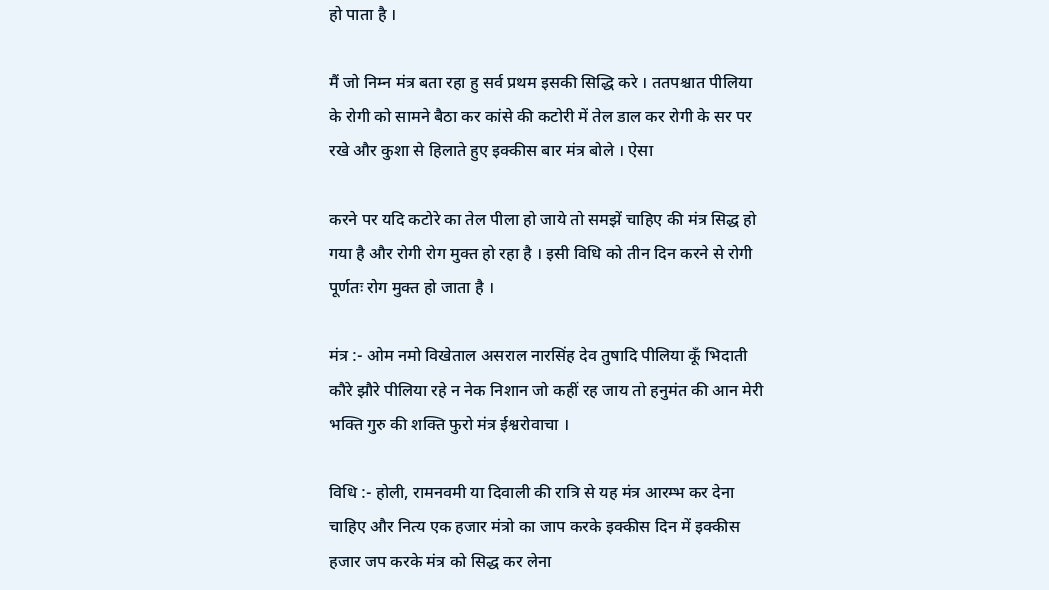हो पाता है ।

मैं जो निम्न मंत्र बता रहा हु सर्व प्रथम इसकी सिद्धि करे । ततपश्चात पीलिया के रोगी को सामने बैठा कर कांसे की कटोरी में तेल डाल कर रोगी के सर पर रखे और कुशा से हिलाते हुए इक्कीस बार मंत्र बोले । ऐसा

करने पर यदि कटोरे का तेल पीला हो जाये तो समझें चाहिए की मंत्र सिद्ध हो गया है और रोगी रोग मुक्त हो रहा है । इसी विधि को तीन दिन करने से रोगी पूर्णतः रोग मुक्त हो जाता है ।

मंत्र :- ओम नमो विखेताल असराल नारसिंह देव तुषादि पीलिया कूँ भिदाती कौरे झौरे पीलिया रहे न नेक निशान जो कहीं रह जाय तो हनुमंत की आन मेरी भक्ति गुरु की शक्ति फुरो मंत्र ईश्वरोवाचा ।

विधि :- होली, रामनवमी या दिवाली की रात्रि से यह मंत्र आरम्भ कर देना चाहिए और नित्य एक हजार मंत्रो का जाप करके इक्कीस दिन में इक्कीस हजार जप करके मंत्र को सिद्ध कर लेना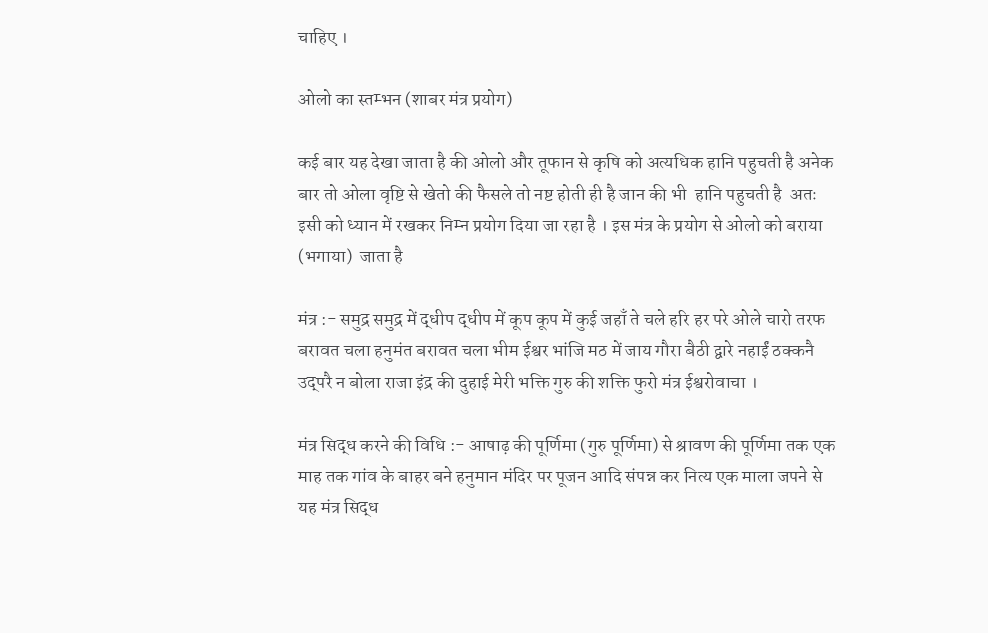चाहिए ।

ओलो का स्तम्भन (शाबर मंत्र प्रयोग)

कई बार यह देखा जाता है की ओलो और तूफान से कृषि को अत्यधिक हानि पहुचती है अनेक बार तो ओला वृष्टि से खेतो की फैसले तो नष्ट होती ही है जान की भी  हानि पहुचती है  अतः इसी को ध्यान में रखकर निम्न प्रयोग दिया जा रहा है । इस मंत्र के प्रयोग से ओलो को बराया (भगाया)  जाता है

मंत्र :- समुद्र समुद्र में द्धीप द्धीप में कूप कूप में कुई जहाँ ते चले हरि हर परे ओले चारो तरफ बरावत चला हनुमंत बरावत चला भीम ईश्वर भांजि मठ में जाय गौरा बैठी द्वारे नहाईं ठक्कनै उद्परै न बोला राजा इंद्र की दुहाई मेरी भक्ति गुरु की शक्ति फुरो मंत्र ईश्वरोवाचा ।

मंत्र सिद्ध करने की विधि :- आषाढ़ की पूर्णिमा (गुरु पूर्णिमा) से श्रावण की पूर्णिमा तक एक माह तक गांव के बाहर बने हनुमान मंदिर पर पूजन आदि संपन्न कर नित्य एक माला जपने से यह मंत्र सिद्ध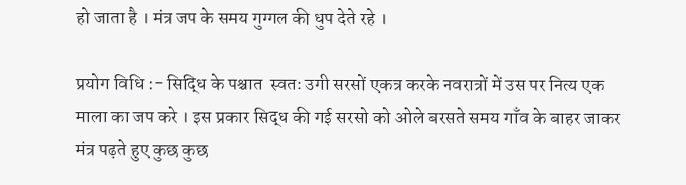हो जाता है । मंत्र जप के समय गुग्गल की धुप देते रहे ।

प्रयोग विधि :- सिद्धि के पश्चात  स्वतः उगी सरसों एकत्र करके नवरात्रों में उस पर नित्य एक माला का जप करे । इस प्रकार सिद्ध की गई सरसो को ओले बरसते समय गाँव के बाहर जाकर  मंत्र पढ़ते हुए कुछ कुछ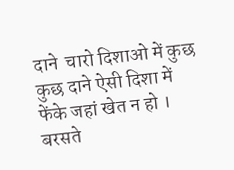दाने  चारो दिशाओ में कुछ कुछ दाने ऐसी दिशा में फेंके जहां खेत न हो । बरसते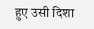हुए उसी दिशा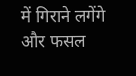में गिराने लगेंगे और फसल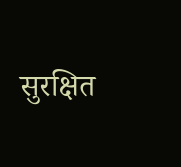सुरक्षित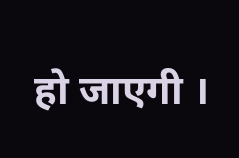हो जाएगी ।